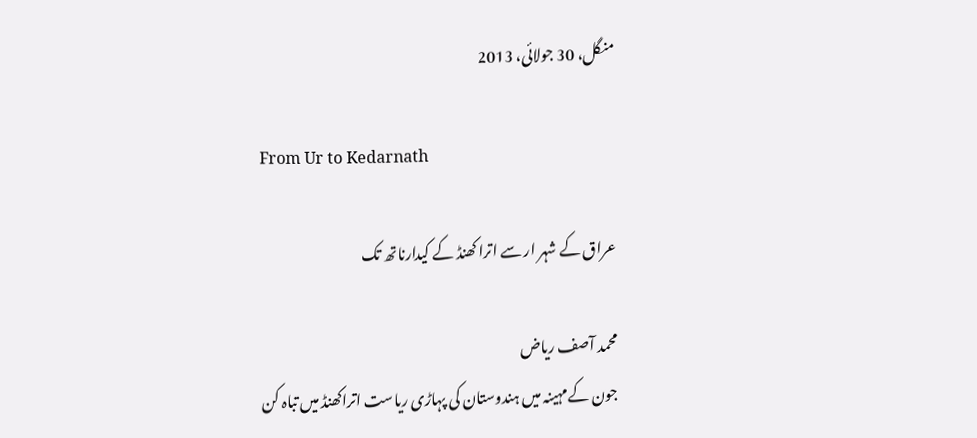منگل، 30 جولائی، 2013

From Ur to Kedarnath

عراق کے شہر ار سے اترا کھنڈ کے کیدارناتھ تک

محمد آصف ریاض
جون کےمہینہ میں ہندوستان کی پہاڑی ریاست اتراکھنڈ میں تباہ کن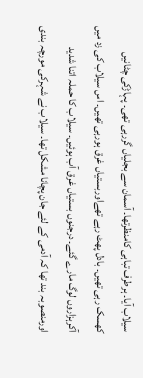سیلاب آیا۔ ہرطرف تباہی کامنظرتھا۔ آسمان سے بجلیاں گررہی تھی۔ پہاڑکی چٹانیں کھسک رہی تھیں۔ بادل پھٹ رہے تھےاوربستیاں غرق ہورہی تھیں۔ اس سیلاب کی زد میں آکرہزاروں لوگ مارے گئے۔ درجنوں بستیاں غرق آب ہوئیں۔ سیلاب کا حملہ اتنا شدید اورمنصوبہ بند تھا کہ آدمی کے لئے جان پچانا مشکل تھا۔ سیلاب نے شہرکی مورچہ بندی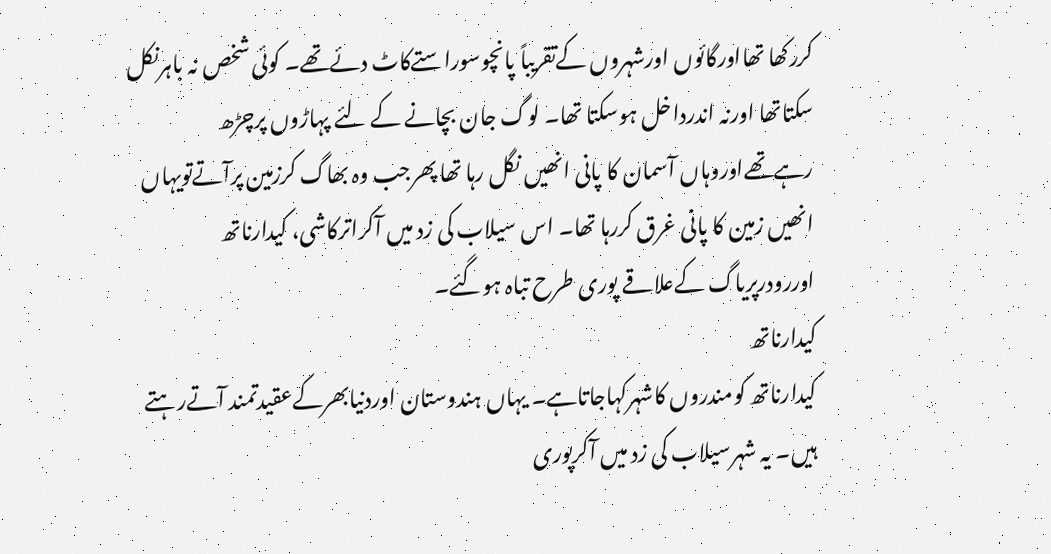کررکھا تھااورگائوں اورشہروں کےتقریباً پانچوسوراستےکاٹ دئےتھے۔ کوئی شخص نہ باہرنکل سکتاتھا اورنہ اندرداخل ہوسکتا تھا۔ لوگ جان بچانے کے لئے پہاڑوں پرچڑھ رہےتھےاوروہاں آسمان کا پانی انھیں نگل رہا تھا پھرجب وہ بھاگ کرزمین پرآتےتویہاں انھیں زمین کا پانی غرق کررہا تھا۔ اس سیلاب کی زد میں آکراترکاشی، کیدارناتھ اوررودرپریاگ کےعلاقے پوری طرح تباہ ہوگئے۔
کیدارناتھ
کیدارناتھ کومندروں کاشہرکہاجاتاہے۔ یہاں ہندوستان اوردنیابھرکےعقیدتمند آتےرہتے ہیں۔ یہ شہرسیلاب کی زد میں آکرپوری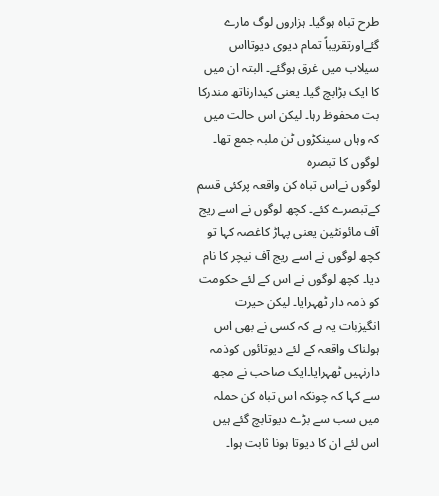طرح تباہ ہوگیا۔ ہزاروں لوگ مارے گئےاورتقریباً تمام دیوی دیوتااس سیلاب میں غرق ہوگئے۔ البتہ ان میں کا ایک بڑابچ گیا۔ یعنی کیدارناتھ مندرکا بت محفوظ رہا۔ لیکن اس حالت میں کہ وہاں سینکڑوں ٹن ملبہ جمع تھا۔
لوگوں کا تبصرہ
لوگوں نےاس تباہ کن واقعہ پرکئی قسم کےتبصرے کئے۔ کچھ لوگوں نے اسے ریج آف مائونٹین یعنی پہاڑ کاغصہ کہا تو کچھ لوگوں نے اسے ریج آف نیچر کا نام دیا۔ کچھ لوگوں نے اس کے لئے حکومت کو ذمہ دار ٹھہرایا۔ لیکن حیرت انگیزبات یہ ہے کہ کسی نے بھی اس ہولناک واقعہ کے لئے دیوتائوں کوذمہ دارنہیں ٹھہرایا۔ایک صاحب نے مجھ سے کہا کہ چونکہ اس تباہ کن حملہ میں سب سے بڑے دیوتابچ گئے ہیں اس لئے ان کا دیوتا ہونا ثابت ہوا۔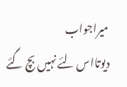میراجواب
دیوتااس لئے نہیں بچ گئے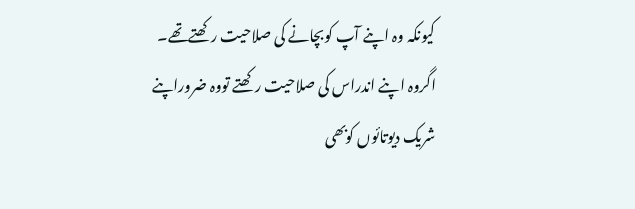کیونکہ وہ اپنے آپ کوبچانے کی صلاحیت رکھتےتھے۔ اگروہ اپنے اندراس کی صلاحیت رکھتے تووہ ضروراپنے شریک دیوتائوں کوبھی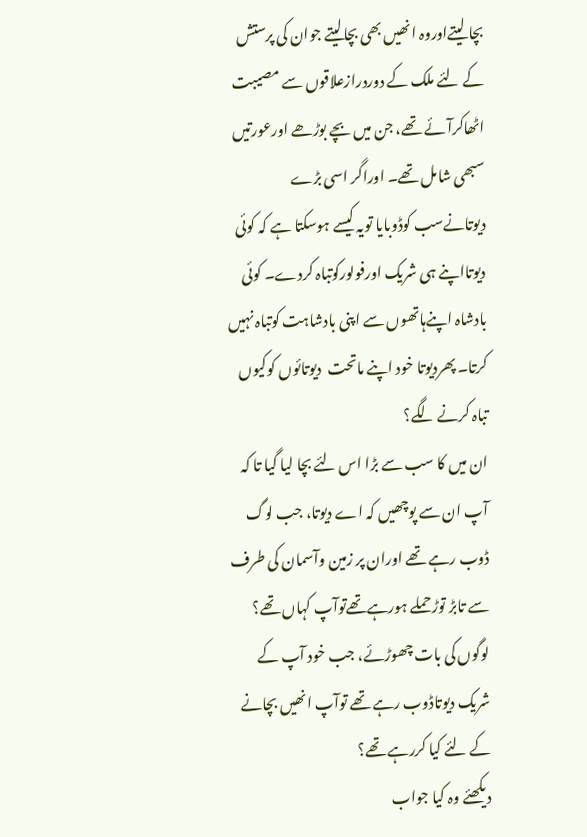بچا لیتےاوروہ انھیں بھی بچالیتے جوان کی پرستش کے لئے ملک کے دوردرازعلاقوں سے مصیبت  اٹھاکرآئے تھے، جن میں بچے بوڑھے اورعورتیں سبھی شامل تھے۔ اوراگر اسی بڑے دیوتانےسب کوڈوبایا تویہ کیسے ہوسکتا ہے کہ کوئی دیوتااپنے ہی شریک اورفولورکوتباہ کردے۔ کوئی بادشاہ اپنےہاتھوں سے اپنی بادشاہت کوتباہ نہیں کرتا۔ پھردیوتا خود اپنے ماتحت  دیوتائوں کوکیوں تباہ کرنے لگے؟
ان میں کا سب سے بڑا اس لئے بچا لیا گیا تا کہ آپ ان سے پوچھیں کہ اے دیوتا، جب لوگ ڈوب رہے تھے اوران پر زمین وآسمان کی طرف سے تابڑ توڑحملے ہورہےتھےتوآپ کہاں تھے؟ لوگوں کی بات چھوڑئے، جب خود آپ کے شریک دیوتاڈوب رہے تھے توآپ انھیں بچانے کے لئے کیا کررہے تھے؟
دیکھئے وہ کیا جواب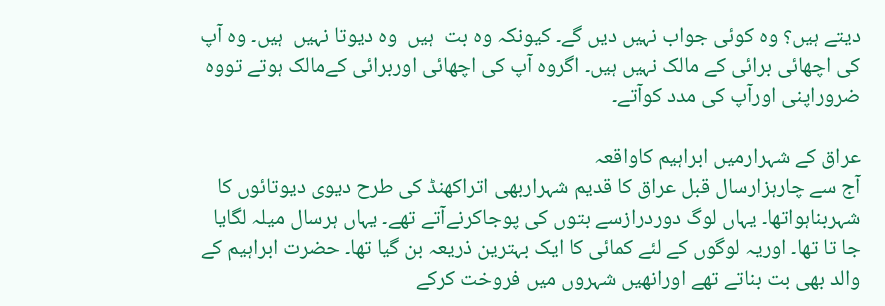دیتے ہیں؟ وہ کوئی جواب نہیں دیں گے۔ کیونکہ وہ بت  ہیں  وہ دیوتا نہیں  ہیں۔ وہ آپ کی اچھائی برائی کے مالک نہیں ہیں۔ اگروہ آپ کی اچھائی اوربرائی کےمالک ہوتے تووہ ضروراپنی اورآپ کی مدد کوآتے۔

عراق کے شہرارمیں ابراہیم کاواقعہ
آج سے چارہزارسال قبل عراق کا قدیم شہراربھی اتراکھنڈ کی طرح دیوی دیوتائوں کا شہربناہواتھا۔ یہاں لوگ دوردرازسے بتوں کی پوجاکرنےآتے تھے۔ یہاں ہرسال میلہ لگایا جا تا تھا۔ اوریہ لوگوں کے لئے کمائی کا ایک بہترین ذریعہ بن گیا تھا۔ حضرت ابراہیم کے والد بھی بت بناتے تھے اورانھیں شہروں میں فروخت کرکے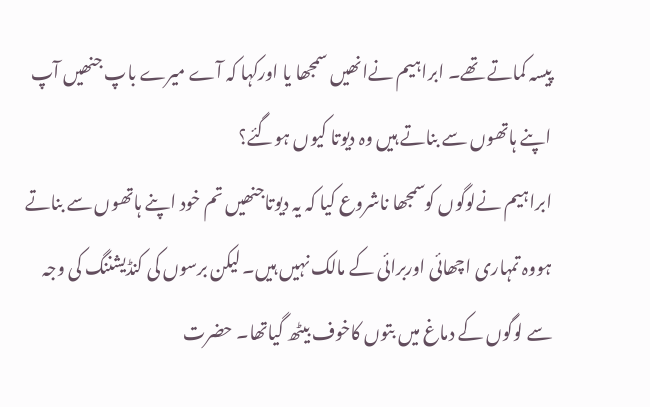پیسہ کماتے تھے۔ ابراہیم نےانھیں سمجھا یا اورکہا کہ آے میرے باپ جنھیں آپ اپنے ہاتھوں سے بناتے ہیں وہ دیوتا کیوں ہوگئے؟
ابراہیم نےلوگوں کوسمجھا ناشروع کیا کہ یہ دیوتاجنھیں تم خود اپنے ہاتھوں سے بناتے ہووہ تمہاری اچھائی اوربرائی کے مالک نہیں ہیں۔ لیکن برسوں کی کنڈیشننگ کی وجہ سے لوگوں کے دماغ میں بتوں کاخوف بیٹھ گیاتھا۔ حضرت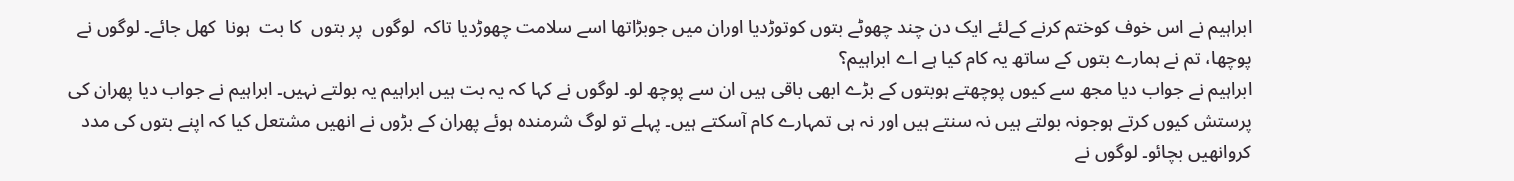ابراہیم نے اس خوف کوختم کرنے کےلئے ایک دن چند چھوٹے بتوں کوتوڑدیا اوران میں جوبڑاتھا اسے سلامت چھوڑدیا تاکہ  لوگوں  پر بتوں  کا بت  ہونا  کھل جائے۔ لوگوں نے پوچھا، تم نے ہمارے بتوں کے ساتھ یہ کام کیا ہے اے ابراہیم؟
ابراہیم نے جواب دیا مجھ سے کیوں پوچھتے ہوبتوں کے بڑے ابھی باقی ہیں ان سے پوچھ لو۔ لوگوں نے کہا کہ یہ بت ہیں ابراہیم یہ بولتے نہیں۔ ابراہیم نے جواب دیا پھران کی پرستش کیوں کرتے ہوجونہ بولتے ہیں نہ سنتے ہیں اور نہ ہی تمہارے کام آسکتے ہیں۔ پہلے تو لوگ شرمندہ ہوئے پھران کے بڑوں نے انھیں مشتعل کیا کہ اپنے بتوں کی مدد کروانھیں بچائو۔ لوگوں نے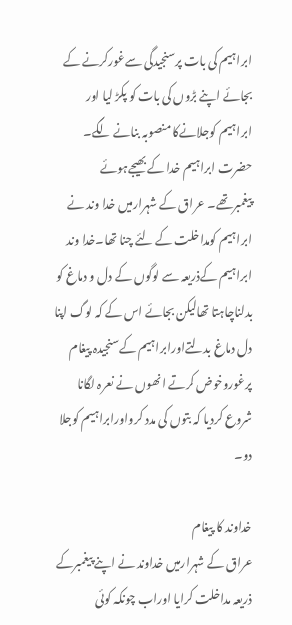ابراہیم کی بات پرسنجیدگی سےغورکرنے کے بجائے اپنے بڑوں کی بات کو پکڑ لیا اور ابراہیم کوجلانےکا منصوبہ بنانے لگے۔
حضرت ابراہیم خدا کے بھیجےہوئے پیغمبرتھے۔ عراق کے شہرارمیں خدا وند نے ابراہیم کومداخلت کے لئے چنا تھا۔خدا وند ابراہیم کےذریعہ سے لوگوں کے دل و دماغ کو بدلناچاہتا تھالیکن بجائے اس کے کہ لوگ اپنا دل دماغ بدلتےاورابراہیم کےسنجیدہ پیغام پرغوروخوض کرتے انھوں نے نعرہ لگانا شروع کردیا کہ بتوں کی مدد کرواورابراہیم کوجلا دو۔

خداوند کا پیغام
عراق کے شہرارمیں خداوند نے اپنے پیغمبرکے ذریعہ مداخلت کرایا اوراب چونکہ کوئی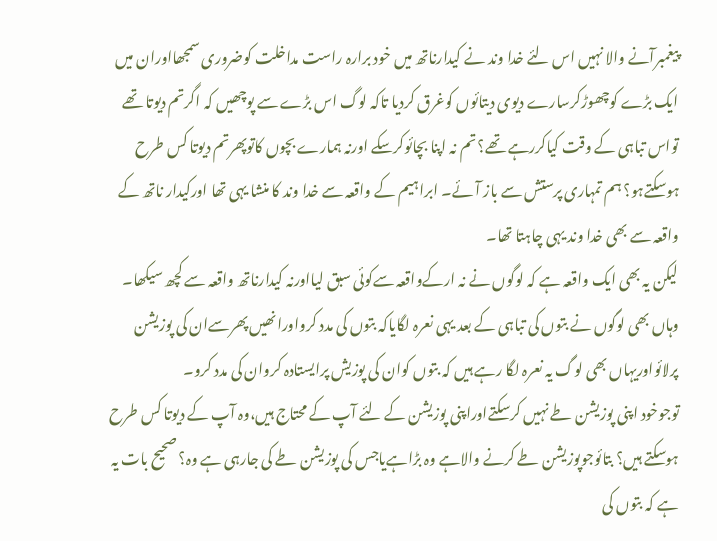پیغمبرآنے والا نہیں اس لئے خدا وند نے کیدارناتھ میں خود برارہ راست مداخلت کوضروری سمجھااوران میں ایک بڑے کوچھوڑکرسارے دیوی دیتائوں کوغرق کردیا تاکہ لوگ اس بڑے سے پوچھیں کہ اگرتم دیوتا تھے تواس تباہی کے وقت کیاکررہے تھے؟ تم نہ اپنا بچائوکرسکے اورنہ ہمارے بچوں کاتوپھرتم دیوتا کس طرح ہوسکتےہو؟ ہم تمہاری پرستش سے باز آئے۔ ابراہیم کے واقعہ سے خدا وند کا منشا یہی تھا اورکیدار ناتھ کے واقعہ سے بھی خدا وند یہی چاہتا تھا۔
لیکن یہ بھی ایک واقعہ ہے کہ لوگوں نے نہ ارکےواقعہ سےکوئی سبق لیااورنہ کیدارناتھ واقعہ سے کچھ سیکھا۔ وہاں بھی لوگوں نے بتوں کی تباہی کے بعد یہی نعرہ لگایاکہ بتوں کی مدد کرواورانھیں پھرسےان کی پوزیشن پرلائواوریہاں بھی لوگ یہ نعرہ لگا رہے ہیں کہ بتوں کوان کی پوزیش پرایستادہ کروان کی مدد کرو۔
توجوخود اپنی پوزیشن طے نہیں کرسکتےاوراپنی پوزیشن کے لئے آپ کے محتاج ہیں،وہ آپ کے دیوتا کس طرح ہوسکتے ہیں؟ بتائوجوپوزیشن طے کرنے والاہے وہ بڑاہےیاجس کی پوزیشن طے کی جارہی ہے وہ؟ صحیح بات یہ ہے کہ بتوں کی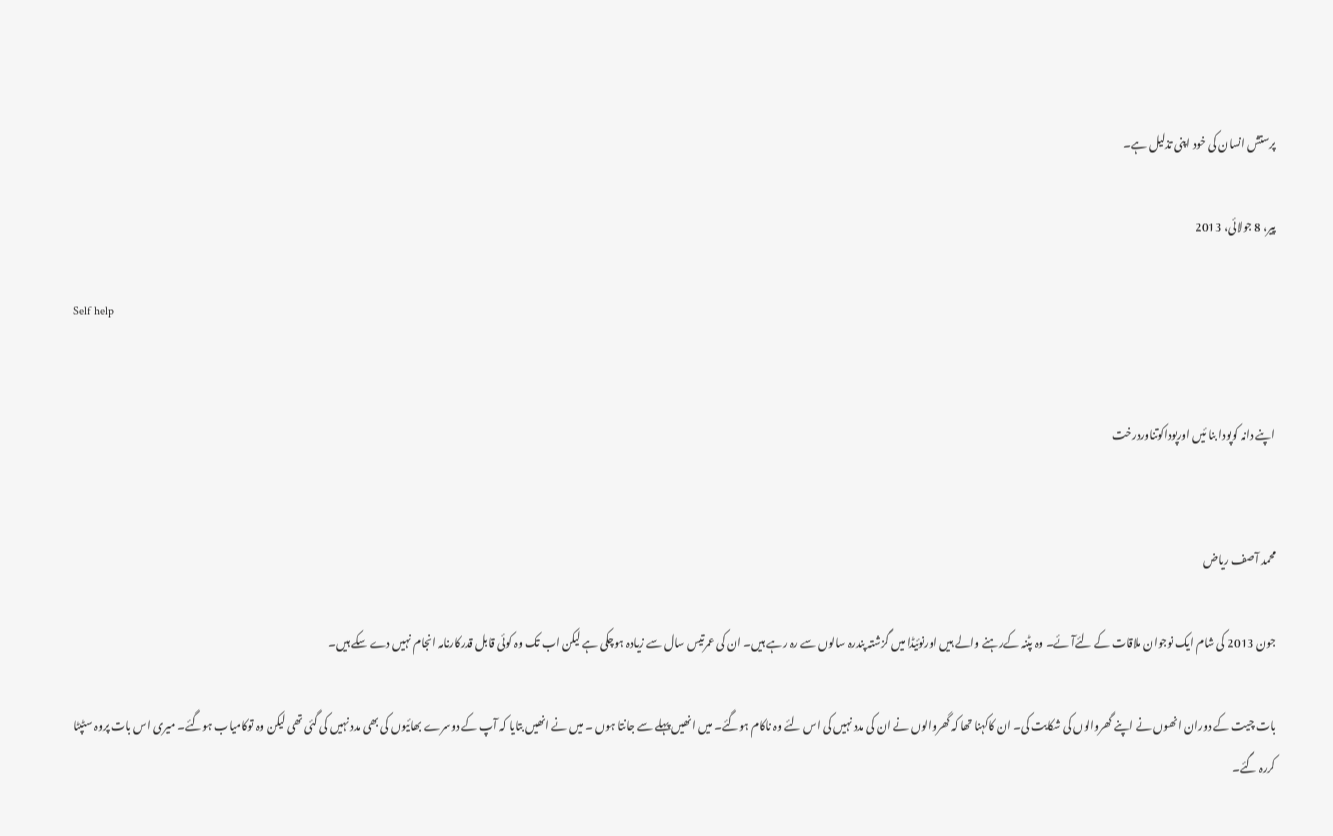پرستش انسان کی خود اپنی تذلیل ہے۔

پیر، 8 جولائی، 2013

Self help


اپنے دانہ کوپودا بنا ئیں اورپوداکوتناوردرخت


محمد آصف ریاض

جون 2013 کی شام ایک نوجوان ملاقات کے لئےآئے۔ وہ پٹنہ کےرہنے والے ہیں اورنوئیڈا میں گزشتہ پندرہ سالوں سے رہ رہے ہیں۔ ان کی عمرتیس سال سے زیادہ ہوچکی ہے لیکن اب تک وہ کوئی قابل قدرکارنامہ انجام نہیں دے سکے ہیں۔

بات چیت کے دوران انھوں نے اپنے گھروالوں کی شکایت کی۔ ان کاکہنا تھا کہ گھروالوں نے ان کی مدد نہیں کی اس لئے وہ ناکام ہوگئے۔ میں انھیں پہلے سے جانتا ہوں ۔ میں نے انھیں بتایا کہ آپ کے دوسرے بھائیوں کی بھی مدد نہیں کی گئی تھی لیکن وہ توکامیاب ہوگئے۔ میری اس بات پروہ سٹپٹا کررہ گئے۔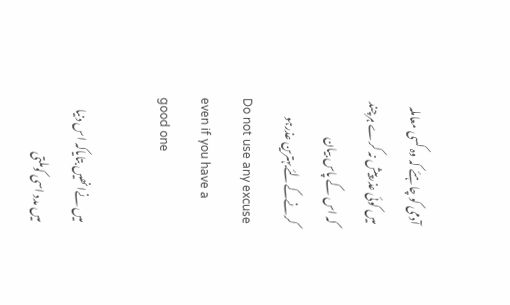آدمی کو چاہئے کہ وہ کسی معاملہ میں کوئی عذرپیش نہ کرے ہرچند کہ اس کے پاس بیان کرنےکےلئےبہترین عذرہو
Do not use any excuse even if you have a good one

میں نےانھیں بتایاکہ اس دنیا میں مدد اسی کوملتی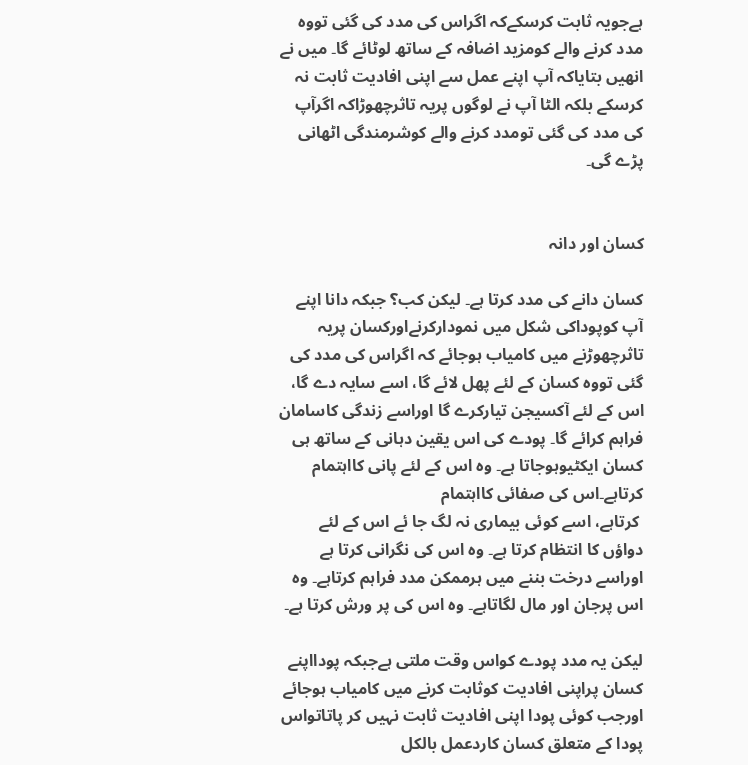ہےجویہ ثابت کرسکےکہ اگراس کی مدد کی گئی تووہ مدد کرنے والے کومزید اضافہ کے ساتھ لوٹائے گا۔ میں نے انھیں بتایاکہ آپ اپنے عمل سے اپنی افادیت ثابت نہ کرسکے بلکہ الٹا آپ نے لوگوں پریہ تاثرچھوڑاکہ اگرآپ کی مدد کی گئی تومدد کرنے والے کوشرمندگی اٹھانی پڑے گی۔


کسان اور دانہ

کسان دانے کی مدد کرتا ہے۔ لیکن کب؟ جبکہ دانا اپنے آپ کوپوداکی شکل میں نمودارکرنےاورکسان پریہ تاثرچھوڑنے میں کامیاب ہوجائے کہ اگراس کی مدد کی گئی تووہ کسان کے لئے پھل لائے گا، اسے سایہ دے گا، اس کے لئے آکسیجن تیارکرے گا اوراسے زندگی کاسامان فراہم کرائے گا۔ پودے کی اس یقین دہانی کے ساتھ ہی کسان ایکٹیوہوجاتا ہے۔ وہ اس کے لئے پانی کااہتمام کرتاہے۔اس کی صفائی کااہتمام
 کرتاہے، اسے کوئی بیماری نہ لگ جا ئے اس کے لئے دواؤں کا انتظام کرتا ہے۔ وہ اس کی نگرانی کرتا ہے اوراسے درخت بننے میں ہرممکن مدد فراہم کرتاہے۔ وہ اس پرجان اور مال لگاتاہے۔ وہ اس کی پر ورش کرتا ہے۔

لیکن یہ مدد پودے کواس وقت ملتی ہےجبکہ پودااپنے کسان پراپنی افادیت کوثابت کرنے میں کامیاب ہوجائے اورجب کوئی پودا اپنی افادیت ثابت نہیں کر پاتاتواس پودا کے متعلق کسان کاردعمل بالکل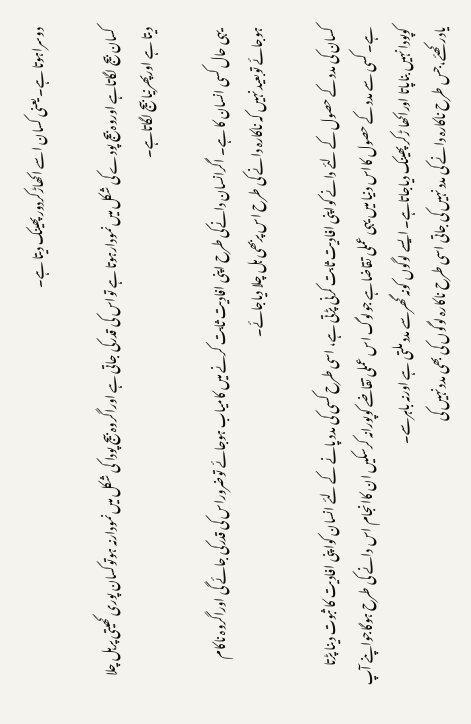دوسراہوتا ہے۔ یعنی کسان اسے اکھاڑکردور پھینک دیتا ہے۔

کسان بیج لگاتاہے اوروہ بیج پودے کی شکل میں نمودارہوتا ہے تواس کی قدرکی جاتی ہے اوراگروہ بیج پودا کی شکل میں نمودارنہ ہوتوکسان پوری کھیتی پرہل چلا دیتا ہے اورپھرنیا بیج لگاتاہے۔

 یہی حال کسی انسان کا ہے۔ اگرانسان دانےکی طرح اپنی افادیت ثابت کرنے میں کامیاب ہوجائے توضروراس کی قدرکی جائے گی اوراگروہ ناکام ہوجائے توبعید نہیں کہ ناکارہ دانے کی طرح اس پربھی ہل چلا دیاجائے۔

کسان کی مدد کے حصول کے لئے دانے کواپنی افادیت ثابت کرنی پڑتی ہے، اسی طرح کسی کی مدد پانے کے لئے انسان کواپنی افادیت کا ثبوت دینا پڑتا ہے۔ کسی سے مدد کے حصول کااس دنیا میں یہی عملی تقاضاہے جولوگ اس عملی تقاضے کوپورانہ کرسکیں ان کاانجام اس دانے کی طرح ہوگاجواپنے آپ کوپودا نہیں بناپاتا اوراکھا ڑکر پھینک دیاجاتاہے۔ ایسے لوگوں کونہ گھرسے مدد ملتی ہے اورنہ باہرسے۔
یادرکھئے،جس طرح ناکارہ دانے کی مدد نہیں کی جاتی اسی طرح ناکارہ لوگوں کی بھی مدد نہیں کی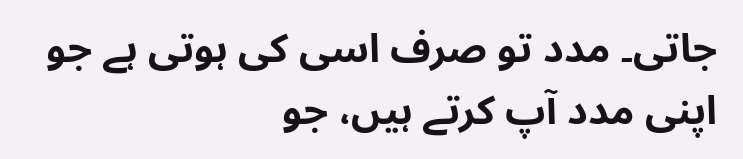جاتی۔ مدد تو صرف اسی کی ہوتی ہے جو اپنی مدد آپ کرتے ہیں، جو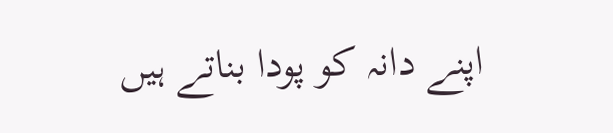اپنے دانہ کو پودا بناتے ہیں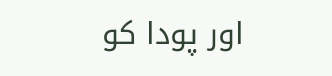اور پودا کو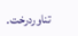تناوردرخت۔